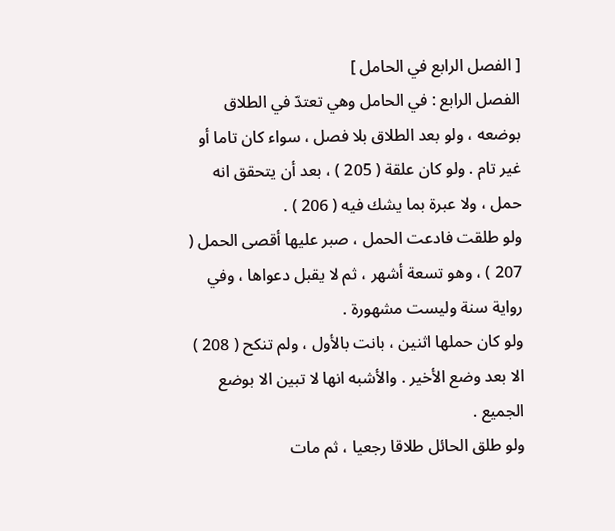[ الفصل الرابع في الحامل ]
الفصل الرابع : في الحامل وهي تعتدّ في الطلاق بوضعه ، ولو بعد الطلاق بلا فصل ، سواء كان تاما أو غير تام . ولو كان علقة ( 205 ) ، بعد أن يتحقق انه حمل ، ولا عبرة بما يشك فيه ( 206 ) .
ولو طلقت فادعت الحمل ، صبر عليها أقصى الحمل ( 207 ) ، وهو تسعة أشهر ، ثم لا يقبل دعواها ، وفي رواية سنة وليست مشهورة .
ولو كان حملها اثنين ، بانت بالأول ، ولم تنكح ( 208 ) الا بعد وضع الأخير . والأشبه انها لا تبين الا بوضع الجميع .
ولو طلق الحائل طلاقا رجعيا ، ثم مات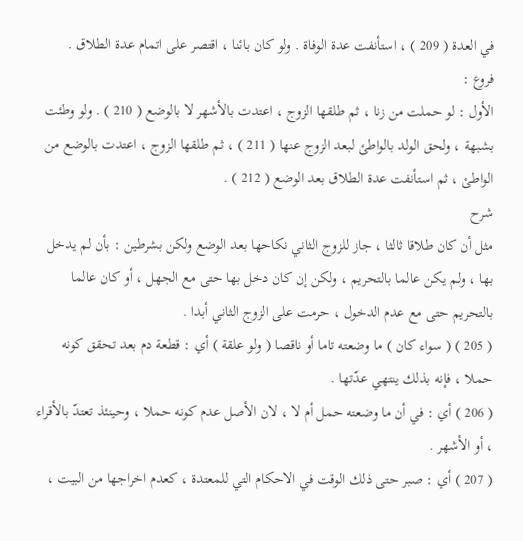في العدة ( 209 ) ، استأنفت عدة الوفاة . ولو كان بائنا ، اقتصر على اتمام عدة الطلاق .
فروع :
الأول : لو حملت من زنا ، ثم طلقها الزوج ، اعتدت بالأشهر لا بالوضع ( 210 ) . ولو وطئت بشبهة ، ولحق الولد بالواطئ لبعد الزوج عنها ( 211 ) ، ثم طلقها الزوج ، اعتدت بالوضع من الواطئ ، ثم استأنفت عدة الطلاق بعد الوضع ( 212 ) .
شرح
مثل أن كان طلاقا ثالثا ، جاز للزوج الثاني نكاحها بعد الوضع ولكن بشرطين : بأن لم يدخل بها ، ولم يكن عالما بالتحريم ، ولكن إن كان دخل بها حتى مع الجهل ، أو كان عالما بالتحريم حتى مع عدم الدخول ، حرمت على الزوج الثاني أبدا .
( 205 ) ( سواء كان ) ما وضعته تاما أو ناقصا ( ولو علقة ) أي : قطعة دم بعد تحقق كونه حملا ، فإنه بذلك ينتهي عدّتها .
( 206 ) أي : في أن ما وضعته حمل أم لا ، لان الأصل عدم كونه حملا ، وحينئذ تعتدّ بالأقراء ، أو الأشهر .
( 207 ) أي : صبر حتى ذلك الوقت في الاحكام التي للمعتدة ، كعدم اخراجها من البيت ،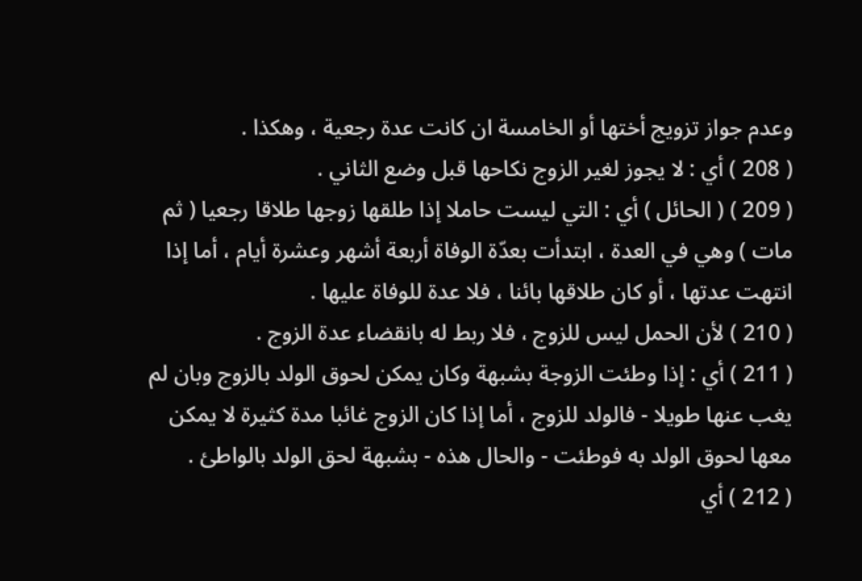وعدم جواز تزويج أختها أو الخامسة ان كانت عدة رجعية ، وهكذا .
( 208 ) أي : لا يجوز لغير الزوج نكاحها قبل وضع الثاني .
( 209 ) ( الحائل ) أي : التي ليست حاملا إذا طلقها زوجها طلاقا رجعيا ( ثم مات ) وهي في العدة ، ابتدأت بعدّة الوفاة أربعة أشهر وعشرة أيام ، أما إذا انتهت عدتها ، أو كان طلاقها بائنا ، فلا عدة للوفاة عليها .
( 210 ) لأن الحمل ليس للزوج ، فلا ربط له بانقضاء عدة الزوج .
( 211 ) أي : إذا وطئت الزوجة بشبهة وكان يمكن لحوق الولد بالزوج وبان لم يغب عنها طويلا - فالولد للزوج ، أما إذا كان الزوج غائبا مدة كثيرة لا يمكن معها لحوق الولد به فوطئت - والحال هذه - بشبهة لحق الولد بالواطئ .
( 212 ) أي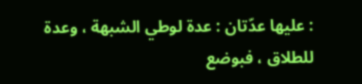: عليها عدّتان : عدة لوطي الشبهة ، وعدة للطلاق ، فبوضع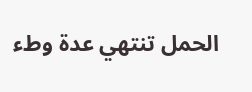الحمل تنتهي عدة وطء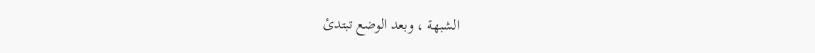الشبهة ، وبعد الوضع تبتدئ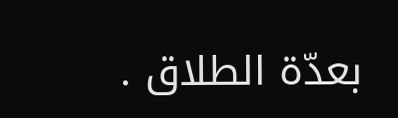بعدّة الطلاق .